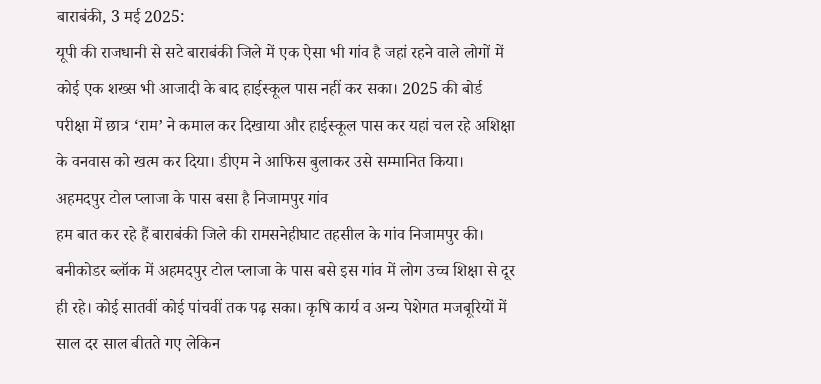बाराबंकी, 3 मई 2025:
यूपी की राजधानी से सटे बाराबंकी जिले में एक ऐसा भी गांव है जहां रहने वाले लोगों में कोई एक शख्स भी आजादी के बाद हाईस्कूल पास नहीं कर सका। 2025 की बोर्ड परीक्षा में छात्र ‘राम’ ने कमाल कर दिखाया और हाईस्कूल पास कर यहां चल रहे अशिक्षा के वनवास को खत्म कर दिया। डीएम ने आफिस बुलाकर उसे सम्मानित किया।
अहमदपुर टोल प्लाजा के पास बसा है निजामपुर गांव
हम बात कर रहे हैं बाराबंकी जिले की रामसनेहीघाट तहसील के गांव निजामपुर की। बनीकोडर ब्लॉक में अहमदपुर टोल प्लाजा के पास बसे इस गांव में लोग उच्च शिक्षा से दूर ही रहे। कोई सातवीं कोई पांचवीं तक पढ़ सका। कृषि कार्य व अन्य पेशेगत मजबूरियों में साल दर साल बीतते गए लेकिन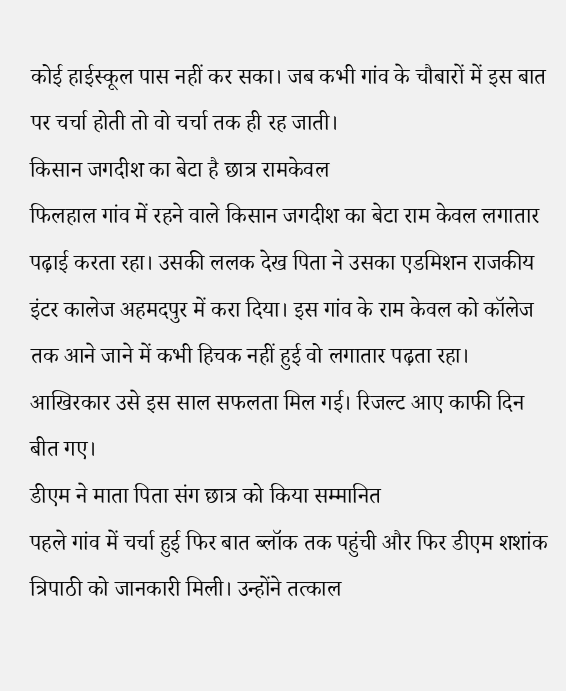कोई हाईस्कूल पास नहीं कर सका। जब कभी गांव के चौबारों में इस बात पर चर्चा होती तो वो चर्चा तक ही रह जाती।
किसान जगदीश का बेटा है छात्र रामकेवल
फिलहाल गांव में रहने वाले किसान जगदीश का बेटा राम केवल लगातार पढ़ाई करता रहा। उसकी ललक देख पिता ने उसका एडमिशन राजकीय इंटर कालेज अहमदपुर में करा दिया। इस गांव के राम केवल को कॉलेज तक आने जाने में कभी हिचक नहीं हुई वो लगातार पढ़ता रहा। आखिरकार उसे इस साल सफलता मिल गई। रिजल्ट आए काफी दिन बीत गए।
डीएम ने माता पिता संग छात्र को किया सम्मानित
पहले गांव में चर्चा हुई फिर बात ब्लॉक तक पहुंची और फिर डीएम शशांक त्रिपाठी को जानकारी मिली। उन्होंने तत्काल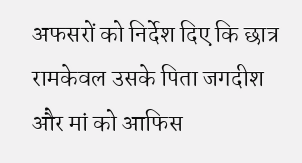अफसरों को निर्देश दिए कि छात्र रामकेवल उसके पिता जगदीश और मां को आफिस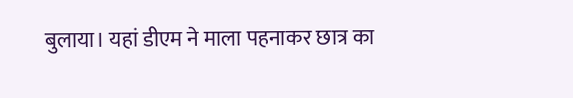बुलाया। यहां डीएम ने माला पहनाकर छात्र का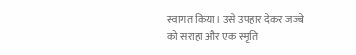स्वागत किया। उसे उपहार देकर जज्बे को सराहा और एक स्मृति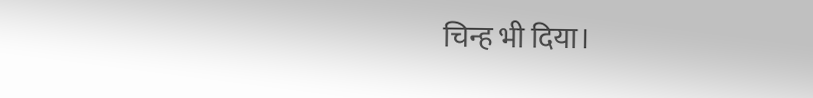चिन्ह भी दिया।